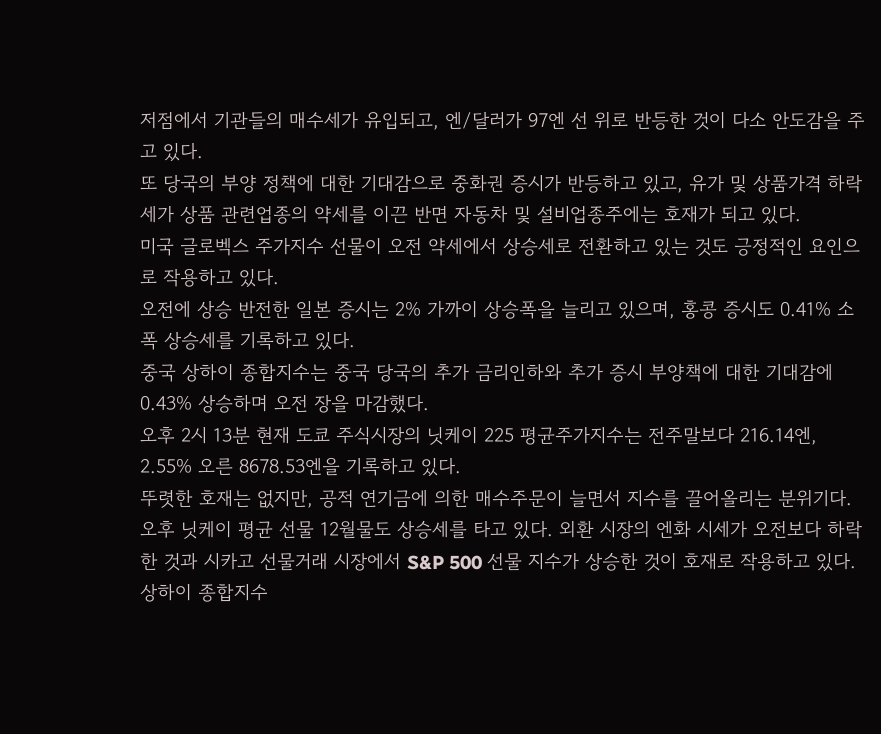저점에서 기관들의 매수세가 유입되고, 엔/달러가 97엔 선 위로 반등한 것이 다소 안도감을 주고 있다.
또 당국의 부양 정책에 대한 기대감으로 중화권 증시가 반등하고 있고, 유가 및 상품가격 하락세가 상품 관련업종의 약세를 이끈 반면 자동차 및 설비업종주에는 호재가 되고 있다.
미국 글로벡스 주가지수 선물이 오전 약세에서 상승세로 전환하고 있는 것도 긍정적인 요인으로 작용하고 있다.
오전에 상승 반전한 일본 증시는 2% 가까이 상승폭을 늘리고 있으며, 홍콩 증시도 0.41% 소폭 상승세를 기록하고 있다.
중국 상하이 종합지수는 중국 당국의 추가 금리인하와 추가 증시 부양책에 대한 기대감에 0.43% 상승하며 오전 장을 마감했다.
오후 2시 13분 현재 도쿄 주식시장의 닛케이 225 평균주가지수는 전주말보다 216.14엔, 2.55% 오른 8678.53엔을 기록하고 있다.
뚜렷한 호재는 없지만, 공적 연기금에 의한 매수주문이 늘면서 지수를 끌어올리는 분위기다.
오후 닛케이 평균 선물 12월물도 상승세를 타고 있다. 외환 시장의 엔화 시세가 오전보다 하락한 것과 시카고 선물거래 시장에서 S&P 500 선물 지수가 상승한 것이 호재로 작용하고 있다.
상하이 종합지수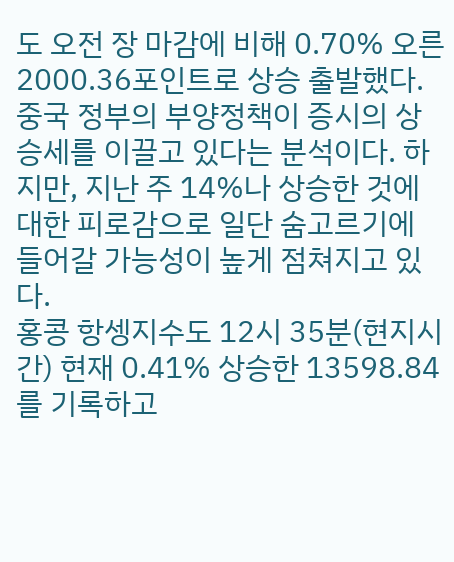도 오전 장 마감에 비해 0.70% 오른 2000.36포인트로 상승 출발했다.
중국 정부의 부양정책이 증시의 상승세를 이끌고 있다는 분석이다. 하지만, 지난 주 14%나 상승한 것에 대한 피로감으로 일단 숨고르기에 들어갈 가능성이 높게 점쳐지고 있다.
홍콩 항셍지수도 12시 35분(현지시간) 현재 0.41% 상승한 13598.84를 기록하고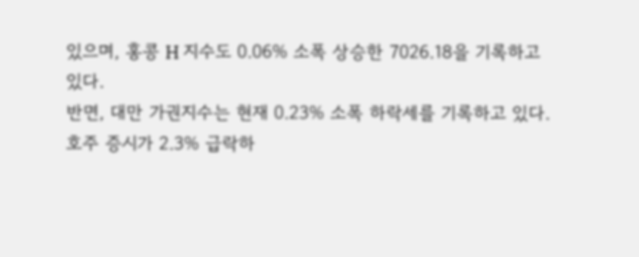있으며, 홍콩 H 지수도 0.06% 소폭 상승한 7026.18을 기록하고 있다.
반면, 대만 가권지수는 현재 0.23% 소폭 하락세를 기록하고 있다.
호주 증시가 2.3% 급락하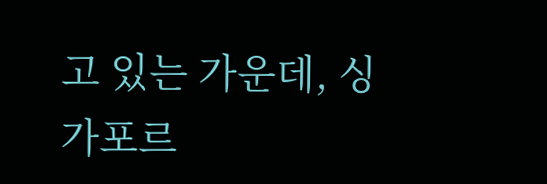고 있는 가운데, 싱가포르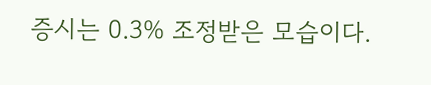증시는 0.3% 조정받은 모습이다.